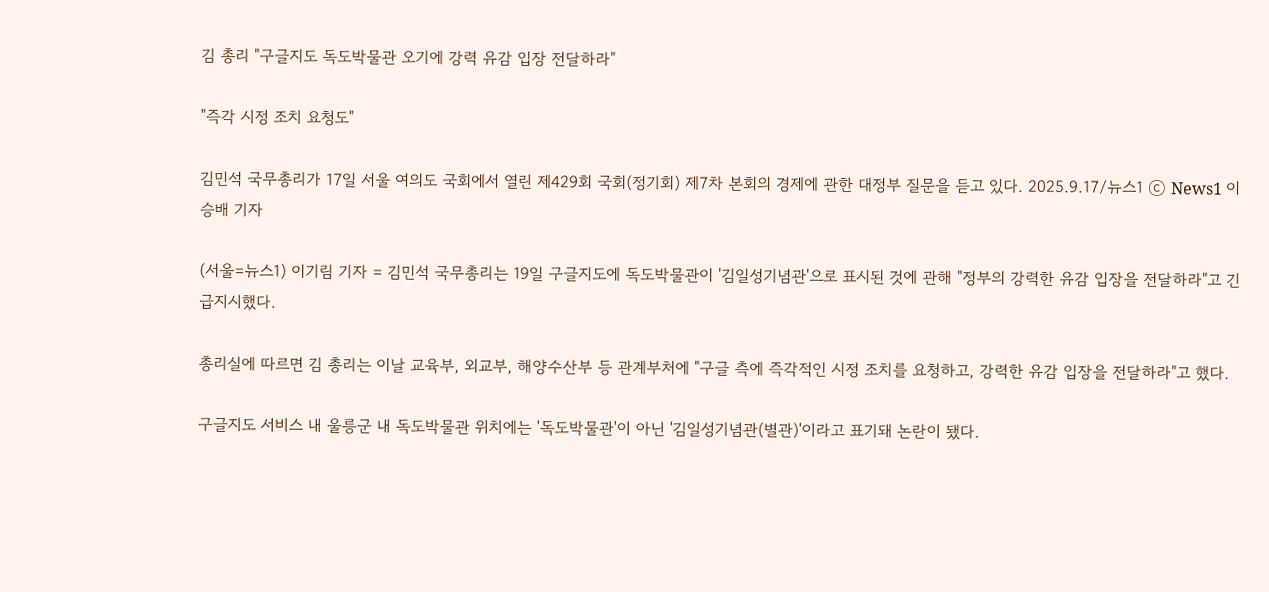김 총리 "구글지도 독도박물관 오기에 강력 유감 입장 전달하라"

"즉각 시정 조치 요청도"

김민석 국무총리가 17일 서울 여의도 국회에서 열린 제429회 국회(정기회) 제7차 본회의 경제에 관한 대정부 질문을 듣고 있다. 2025.9.17/뉴스1 ⓒ News1 이승배 기자

(서울=뉴스1) 이기림 기자 = 김민석 국무총리는 19일 구글지도에 독도박물관이 '김일성기념관'으로 표시된 것에 관해 "정부의 강력한 유감 입장을 전달하라"고 긴급지시했다.

총리실에 따르면 김 총리는 이날 교육부, 외교부, 해양수산부 등 관계부처에 "구글 측에 즉각적인 시정 조치를 요청하고, 강력한 유감 입장을 전달하라"고 했다.

구글지도 서비스 내 울릉군 내 독도박물관 위치에는 '독도박물관'이 아닌 '김일성기념관(별관)'이라고 표기돼 논란이 됐다.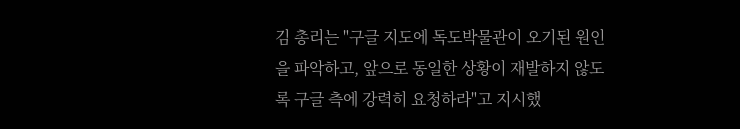김 총리는 "구글 지도에 독도박물관이 오기된 원인을 파악하고, 앞으로 동일한 상황이 재발하지 않도록 구글 측에 강력히 요청하라"고 지시했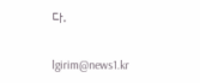다.

lgirim@news1.kr